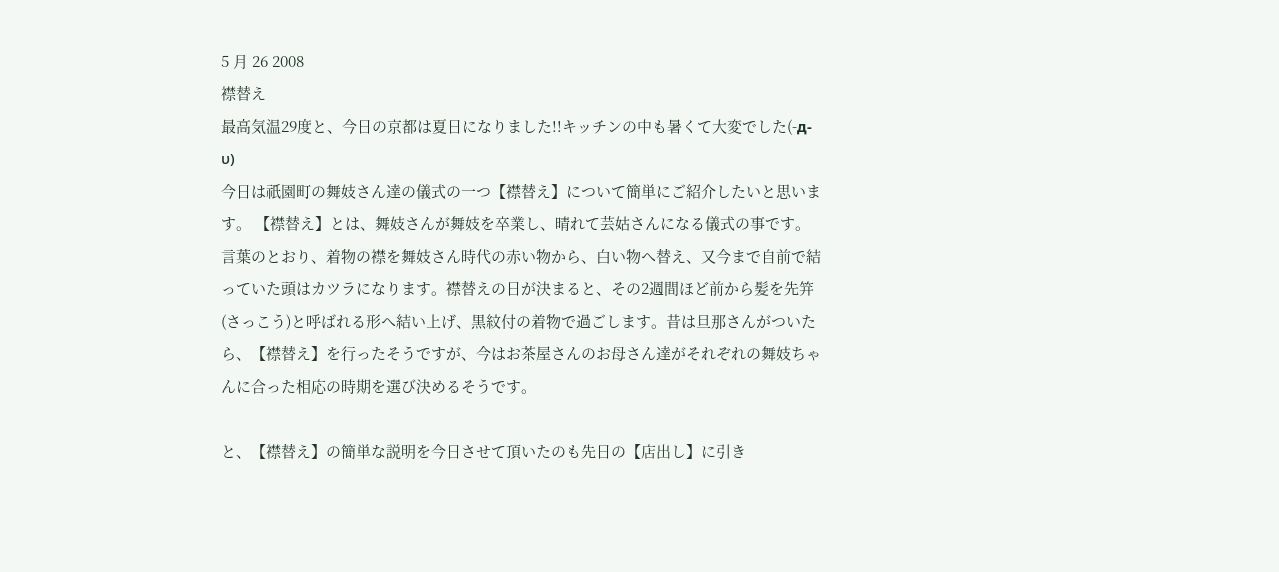5 月 26 2008
襟替え
最高気温29度と、今日の京都は夏日になりました!!キッチンの中も暑くて大変でした(-д-υ)
今日は祇園町の舞妓さん達の儀式の一つ【襟替え】について簡単にご紹介したいと思います。 【襟替え】とは、舞妓さんが舞妓を卒業し、晴れて芸姑さんになる儀式の事です。言葉のとおり、着物の襟を舞妓さん時代の赤い物から、白い物へ替え、又今まで自前で結っていた頭はカツラになります。襟替えの日が決まると、その2週間ほど前から髪を先笄(さっこう)と呼ばれる形へ結い上げ、黒紋付の着物で過ごします。昔は旦那さんがついたら、【襟替え】を行ったそうですが、今はお茶屋さんのお母さん達がそれぞれの舞妓ちゃんに合った相応の時期を選び決めるそうです。

と、【襟替え】の簡単な説明を今日させて頂いたのも先日の【店出し】に引き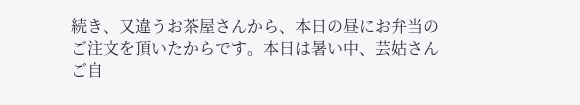続き、又違うお茶屋さんから、本日の昼にお弁当のご注文を頂いたからです。本日は暑い中、芸姑さんご自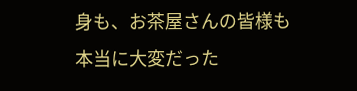身も、お茶屋さんの皆様も本当に大変だった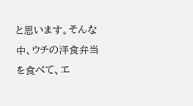と思います。そんな中、ウチの洋食弁当を食べて、エ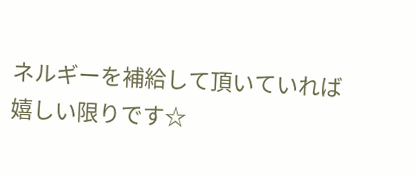ネルギーを補給して頂いていれば嬉しい限りです☆